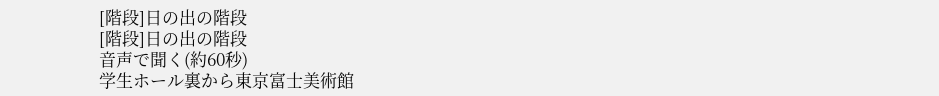[階段]日の出の階段
[階段]日の出の階段
音声で聞く(約60秒)
学生ホール裏から東京富士美術館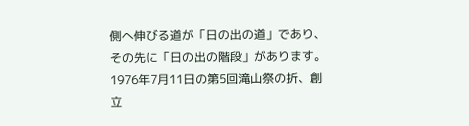側へ伸びる道が「日の出の道」であり、その先に「日の出の階段」があります。1976年7月11日の第5回滝山祭の折、創立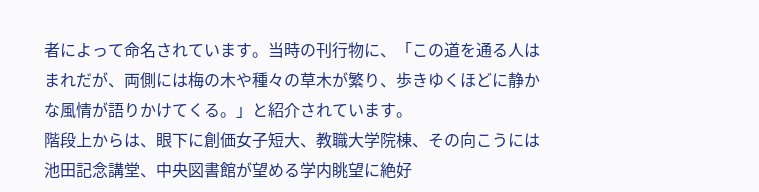者によって命名されています。当時の刊行物に、「この道を通る人はまれだが、両側には梅の木や種々の草木が繁り、歩きゆくほどに静かな風情が語りかけてくる。」と紹介されています。
階段上からは、眼下に創価女子短大、教職大学院棟、その向こうには池田記念講堂、中央図書館が望める学内眺望に絶好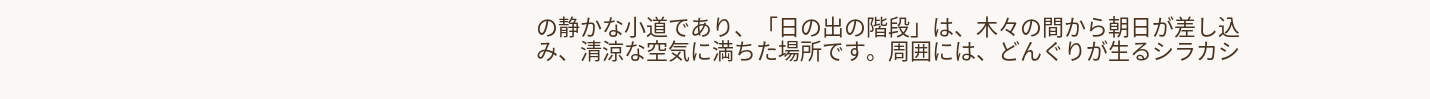の静かな小道であり、「日の出の階段」は、木々の間から朝日が差し込み、清涼な空気に満ちた場所です。周囲には、どんぐりが生るシラカシ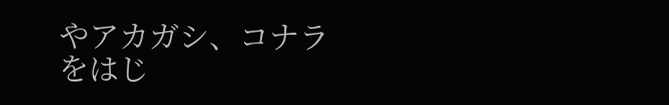やアカガシ、コナラをはじ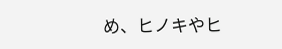め、ヒノキやヒ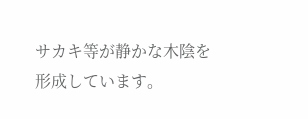サカキ等が静かな木陰を形成しています。